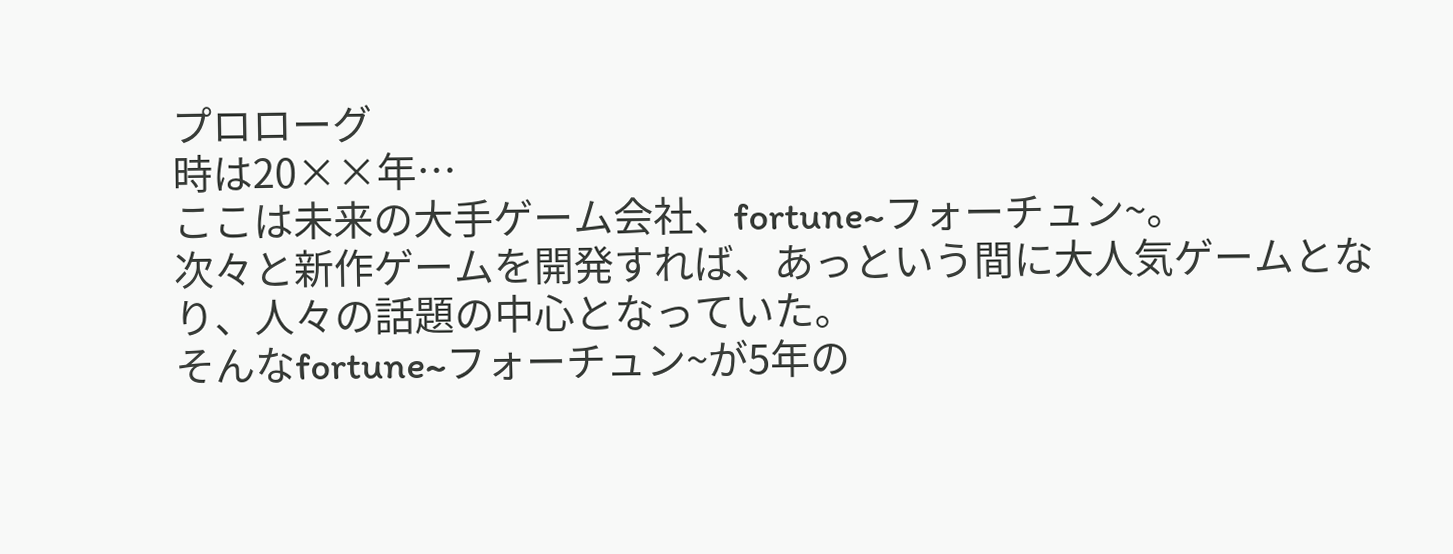プロローグ
時は20××年…
ここは未来の大手ゲーム会社、fortune~フォーチュン~。
次々と新作ゲームを開発すれば、あっという間に大人気ゲームとなり、人々の話題の中心となっていた。
そんなfortune~フォーチュン~が5年の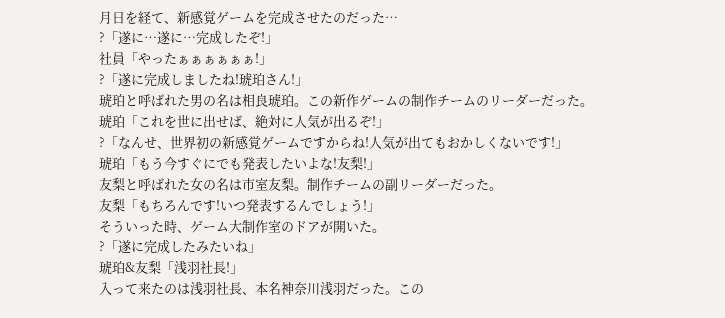月日を経て、新感覚ゲームを完成させたのだった…
?「遂に…遂に…完成したぞ!」
社員「やったぁぁぁぁぁぁ!」
?「遂に完成しましたね!琥珀さん!」
琥珀と呼ばれた男の名は相良琥珀。この新作ゲームの制作チームのリーダーだった。
琥珀「これを世に出せば、絶対に人気が出るぞ!」
?「なんせ、世界初の新感覚ゲームですからね!人気が出てもおかしくないです!」
琥珀「もう今すぐにでも発表したいよな!友梨!」
友梨と呼ばれた女の名は市室友梨。制作チームの副リーダーだった。
友梨「もちろんです!いつ発表するんでしょう!」
そういった時、ゲーム大制作室のドアが開いた。
?「遂に完成したみたいね」
琥珀&友梨「浅羽社長!」
入って来たのは浅羽社長、本名神奈川浅羽だった。この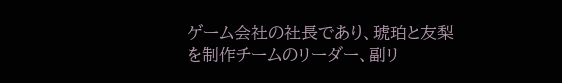ゲーム会社の社長であり、琥珀と友梨を制作チームのリーダー、副リ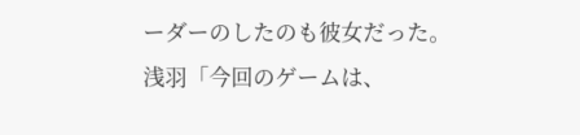ーダーのしたのも彼女だった。
浅羽「今回のゲームは、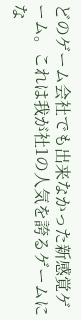どのゲーム会社でも出来なかった新感覚ゲーム。これは我が社1の人気を誇るゲームにな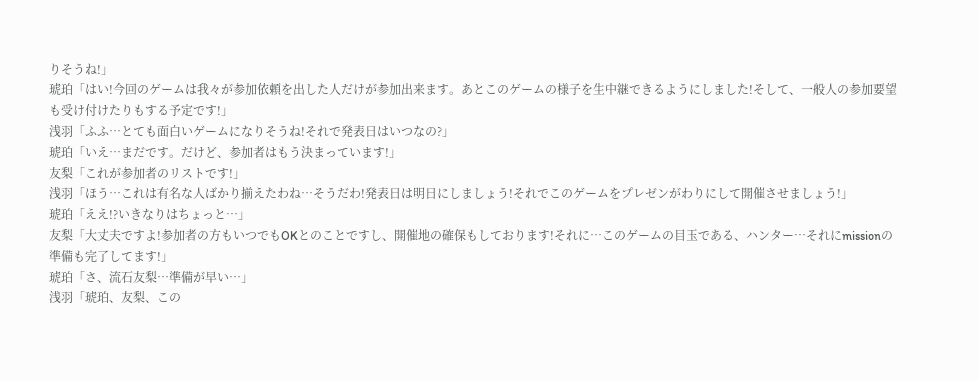りそうね!」
琥珀「はい!今回のゲームは我々が参加依頼を出した人だけが参加出来ます。あとこのゲームの様子を生中継できるようにしました!そして、一般人の参加要望も受け付けたりもする予定です!」
浅羽「ふふ…とても面白いゲームになりそうね!それで発表日はいつなの?」
琥珀「いえ…まだです。だけど、参加者はもう決まっています!」
友梨「これが参加者のリストです!」
浅羽「ほう…これは有名な人ばかり揃えたわね…そうだわ!発表日は明日にしましょう!それでこのゲームをプレゼンがわりにして開催させましょう!」
琥珀「ええ!?いきなりはちょっと…」
友梨「大丈夫ですよ!参加者の方もいつでもOKとのことですし、開催地の確保もしております!それに…このゲームの目玉である、ハンター…それにmissionの準備も完了してます!」
琥珀「さ、流石友梨…準備が早い…」
浅羽「琥珀、友梨、この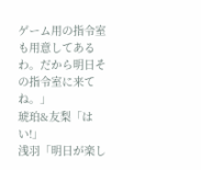ゲーム用の指令室も用意してあるわ。だから明日その指令室に来てね。」
琥珀&友梨「はい!」
浅羽「明日が楽し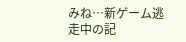みね…新ゲーム逃走中の記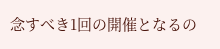念すべき1回の開催となるの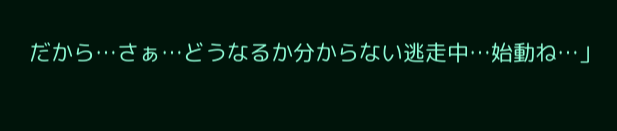だから…さぁ…どうなるか分からない逃走中…始動ね…」